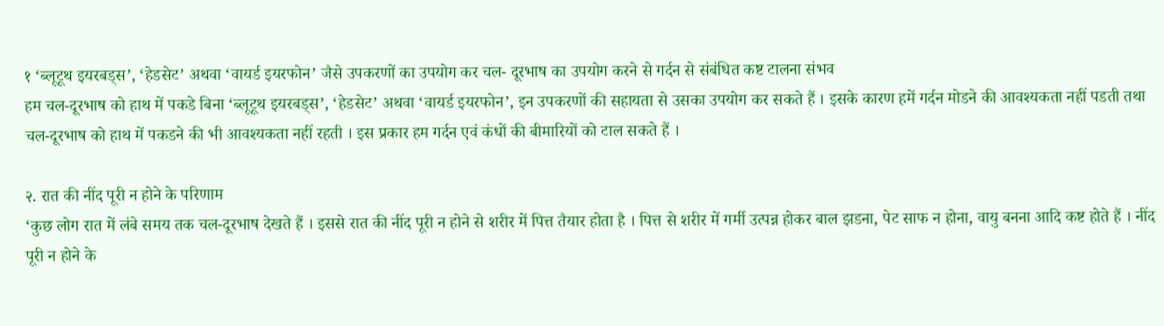१ ‘ब्लूटूथ इयरबड्स’, ‘हेडसेट’ अथवा ‘वायर्ड इयरफोन’ जैसे उपकरणों का उपयोग कर चल- दूरभाष का उपयोग करने से गर्दन से संबंधित कष्ट टालना संभव
हम चल-दूरभाष को हाथ में पकडे बिना ‘ब्लूटूथ इयरबड्स’, ‘हेडसेट’ अथवा ‘वायर्ड इयरफोन’, इन उपकरणों की सहायता से उसका उपयोग कर सकते हैं । इसके कारण हमें गर्दन मोडने की आवश्यकता नहीं पडती तथा चल-दूरभाष को हाथ में पकडने की भी आवश्यकता नहीं रहती । इस प्रकार हम गर्दन एवं कंधों की बीमारियों को टाल सकते हैं ।

२. रात की नींद पूरी न होने के परिणाम
‘कुछ लोग रात में लंबे समय तक चल-दूरभाष देखते हैं । इससे रात की नींद पूरी न होने से शरीर में पित्त तैयार होता है । पित्त से शरीर में गर्मी उत्पन्न होकर बाल झडना, पेट साफ न होना, वायु बनना आदि कष्ट होते हैं । नींद पूरी न होने के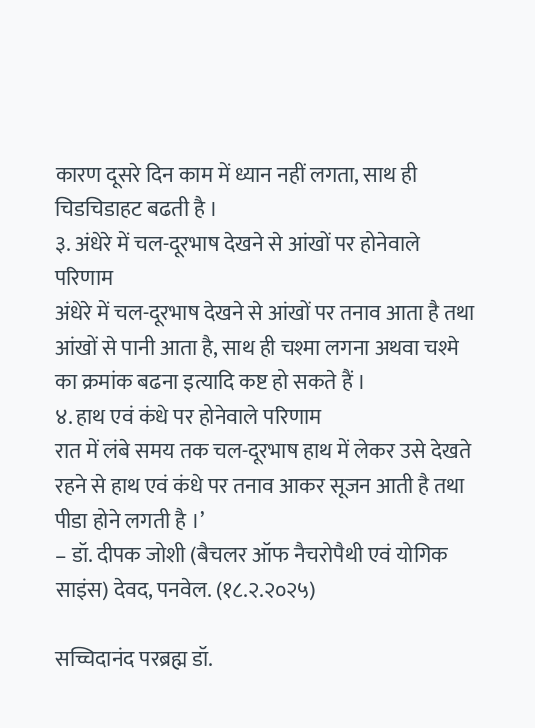कारण दूसरे दिन काम में ध्यान नहीं लगता, साथ ही चिडचिडाहट बढती है ।
३. अंधेरे में चल-दूरभाष देखने से आंखों पर होनेवाले परिणाम
अंधेरे में चल-दूरभाष देखने से आंखों पर तनाव आता है तथा आंखों से पानी आता है, साथ ही चश्मा लगना अथवा चश्मे का क्रमांक बढना इत्यादि कष्ट हो सकते हैं ।
४. हाथ एवं कंधे पर होनेवाले परिणाम
रात में लंबे समय तक चल-दूरभाष हाथ में लेकर उसे देखते रहने से हाथ एवं कंधे पर तनाव आकर सूजन आती है तथा पीडा होने लगती है ।’
– डॉ. दीपक जोशी (बैचलर ऑफ नैचरोपैथी एवं योगिक साइंस) देवद, पनवेल. (१८.२.२०२५)

सच्चिदानंद परब्रह्म डॉ.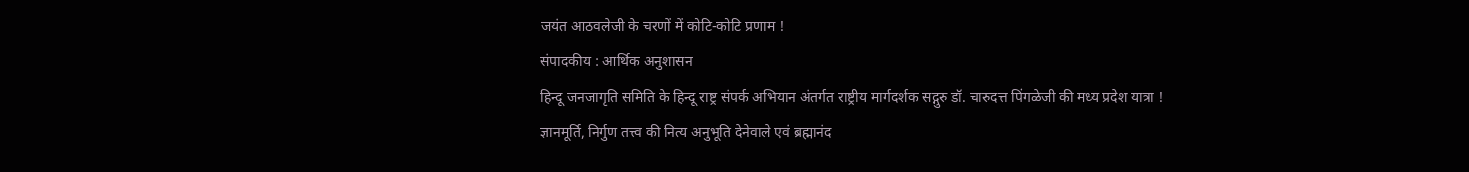जयंत आठवलेजी के चरणों में कोटि-कोटि प्रणाम !
संपादकीय : आर्थिक अनुशासन
हिन्दू जनजागृति समिति के हिन्दू राष्ट्र संपर्क अभियान अंतर्गत राष्ट्रीय मार्गदर्शक सद्गुरु डॉ. चारुदत्त पिंगळेजी की मध्य प्रदेश यात्रा !
ज्ञानमूर्ति, निर्गुण तत्त्व की नित्य अनुभूति देनेवाले एवं ब्रह्मानंद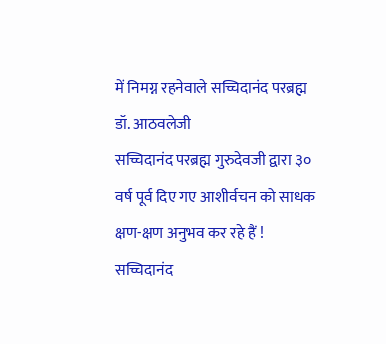में निमग्न रहनेवाले सच्चिदानंद परब्रह्म डॉ. आठवलेजी
सच्चिदानंद परब्रह्म गुरुदेवजी द्वारा ३० वर्ष पूर्व दिए गए आशीर्वचन को साधक क्षण-क्षण अनुभव कर रहे हैं !
सच्चिदानंद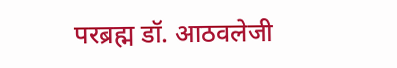परब्रह्म डॉ. आठवलेजी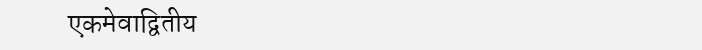एकमेवाद्वितीय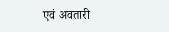एवं अवतारी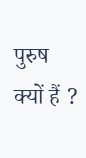पुरुष क्यों हैं ?